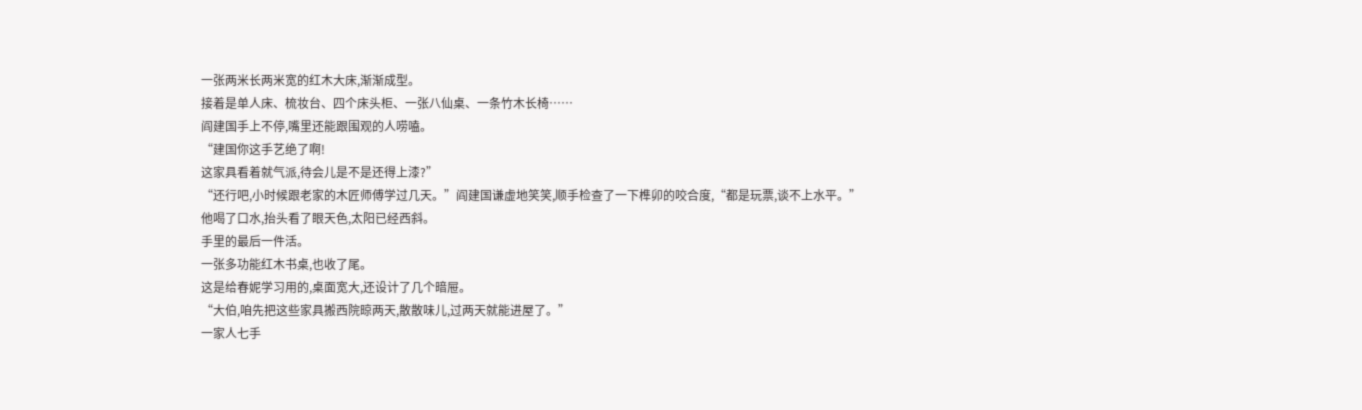一张两米长两米宽的红木大床,渐渐成型。
接着是单人床、梳妆台、四个床头柜、一张八仙桌、一条竹木长椅……
阎建国手上不停,嘴里还能跟围观的人唠嗑。
“建国你这手艺绝了啊!
这家具看着就气派,待会儿是不是还得上漆?”
“还行吧,小时候跟老家的木匠师傅学过几天。”阎建国谦虚地笑笑,顺手检查了一下榫卯的咬合度,“都是玩票,谈不上水平。”
他喝了口水,抬头看了眼天色,太阳已经西斜。
手里的最后一件活。
一张多功能红木书桌,也收了尾。
这是给春妮学习用的,桌面宽大,还设计了几个暗屉。
“大伯,咱先把这些家具搬西院晾两天,散散味儿,过两天就能进屋了。”
一家人七手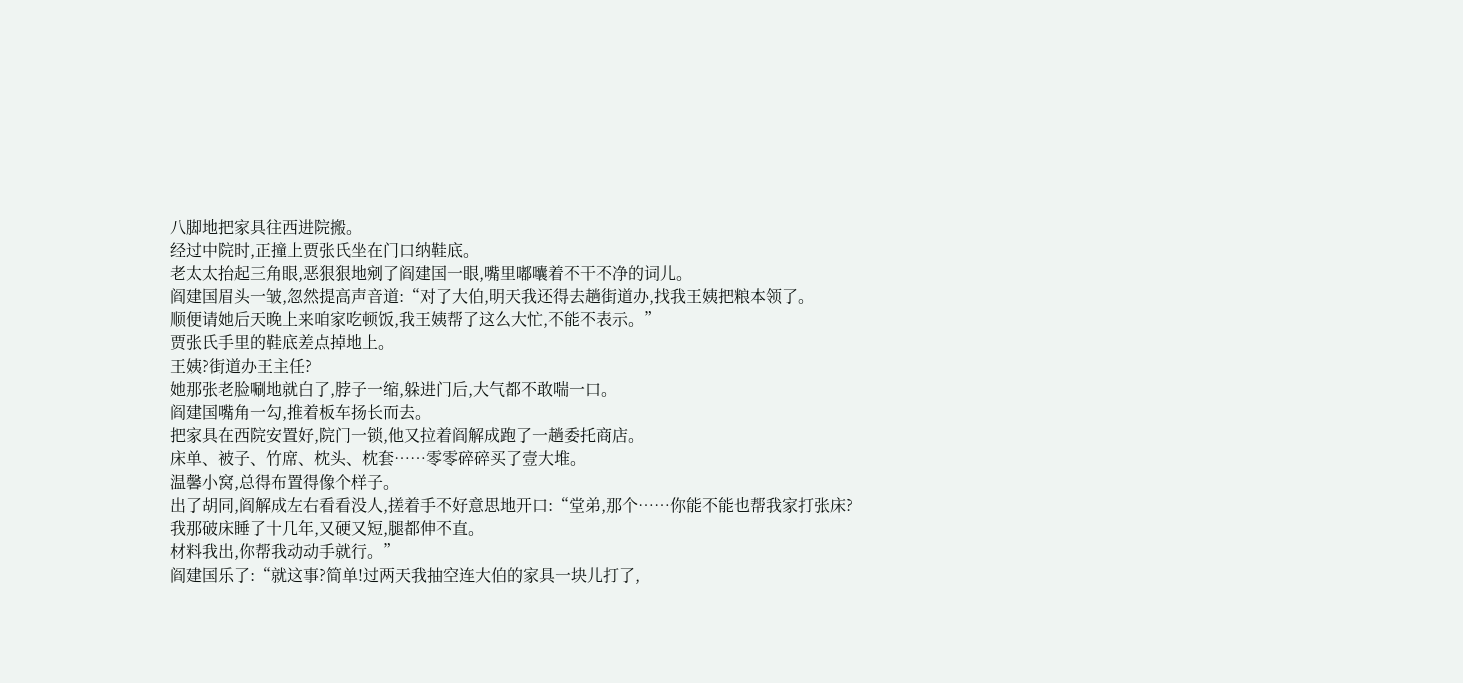八脚地把家具往西进院搬。
经过中院时,正撞上贾张氏坐在门口纳鞋底。
老太太抬起三角眼,恶狠狠地剜了阎建国一眼,嘴里嘟囔着不干不净的词儿。
阎建国眉头一皱,忽然提高声音道:“对了大伯,明天我还得去趟街道办,找我王姨把粮本领了。
顺便请她后天晚上来咱家吃顿饭,我王姨帮了这么大忙,不能不表示。”
贾张氏手里的鞋底差点掉地上。
王姨?街道办王主任?
她那张老脸唰地就白了,脖子一缩,躲进门后,大气都不敢喘一口。
阎建国嘴角一勾,推着板车扬长而去。
把家具在西院安置好,院门一锁,他又拉着阎解成跑了一趟委托商店。
床单、被子、竹席、枕头、枕套……零零碎碎买了壹大堆。
温馨小窝,总得布置得像个样子。
出了胡同,阎解成左右看看没人,搓着手不好意思地开口:“堂弟,那个……你能不能也帮我家打张床?
我那破床睡了十几年,又硬又短,腿都伸不直。
材料我出,你帮我动动手就行。”
阎建国乐了:“就这事?简单!过两天我抽空连大伯的家具一块儿打了,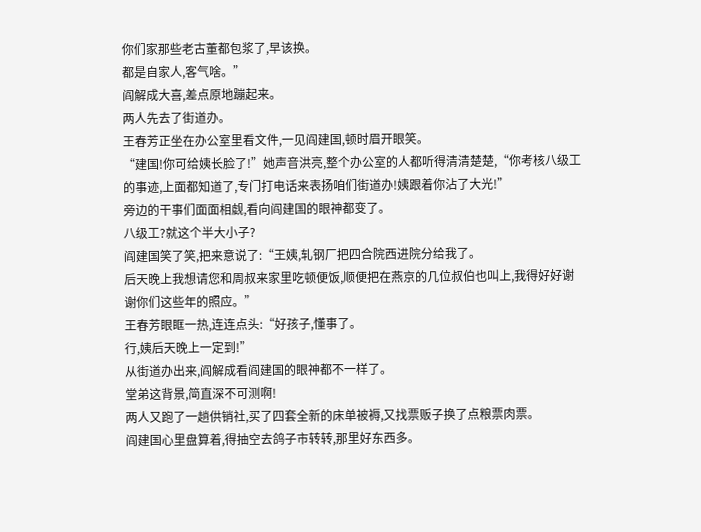你们家那些老古董都包浆了,早该换。
都是自家人,客气啥。”
阎解成大喜,差点原地蹦起来。
两人先去了街道办。
王春芳正坐在办公室里看文件,一见阎建国,顿时眉开眼笑。
“建国!你可给姨长脸了!”她声音洪亮,整个办公室的人都听得清清楚楚,“你考核八级工的事迹,上面都知道了,专门打电话来表扬咱们街道办!姨跟着你沾了大光!”
旁边的干事们面面相觑,看向阎建国的眼神都变了。
八级工?就这个半大小子?
阎建国笑了笑,把来意说了:“王姨,轧钢厂把四合院西进院分给我了。
后天晚上我想请您和周叔来家里吃顿便饭,顺便把在燕京的几位叔伯也叫上,我得好好谢谢你们这些年的照应。”
王春芳眼眶一热,连连点头:“好孩子,懂事了。
行,姨后天晚上一定到!”
从街道办出来,阎解成看阎建国的眼神都不一样了。
堂弟这背景,简直深不可测啊!
两人又跑了一趟供销社,买了四套全新的床单被褥,又找票贩子换了点粮票肉票。
阎建国心里盘算着,得抽空去鸽子市转转,那里好东西多。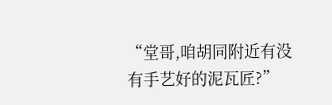“堂哥,咱胡同附近有没有手艺好的泥瓦匠?”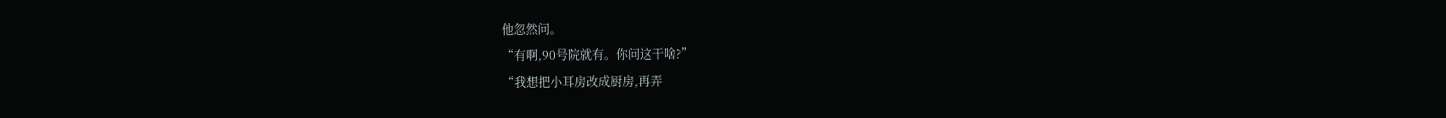他忽然问。
“有啊,90号院就有。你问这干啥?”
“我想把小耳房改成厨房,再弄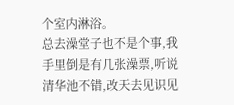个室内淋浴。
总去澡堂子也不是个事,我手里倒是有几张澡票,听说清华池不错,改天去见识见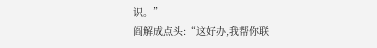识。”
阎解成点头:“这好办,我帮你联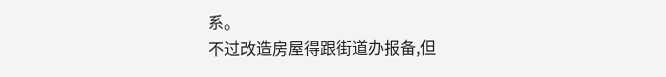系。
不过改造房屋得跟街道办报备,但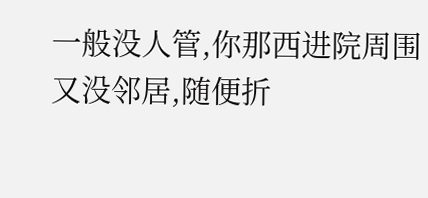一般没人管,你那西进院周围又没邻居,随便折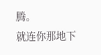腾。
就连你那地下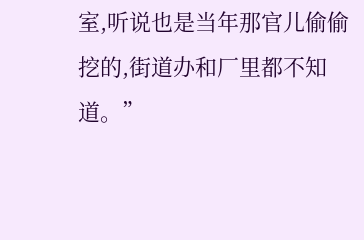室,听说也是当年那官儿偷偷挖的,街道办和厂里都不知道。”